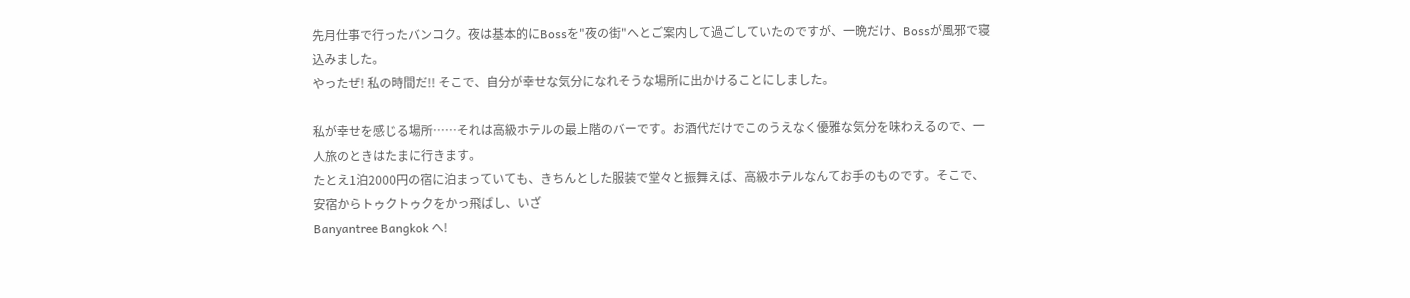先月仕事で行ったバンコク。夜は基本的にBossを"夜の街"へとご案内して過ごしていたのですが、一晩だけ、Bossが風邪で寝込みました。
やったぜ! 私の時間だ!! そこで、自分が幸せな気分になれそうな場所に出かけることにしました。

私が幸せを感じる場所……それは高級ホテルの最上階のバーです。お酒代だけでこのうえなく優雅な気分を味わえるので、一人旅のときはたまに行きます。
たとえ1泊2000円の宿に泊まっていても、きちんとした服装で堂々と振舞えば、高級ホテルなんてお手のものです。そこで、安宿からトゥクトゥクをかっ飛ばし、いざ
Banyantree Bangkok へ!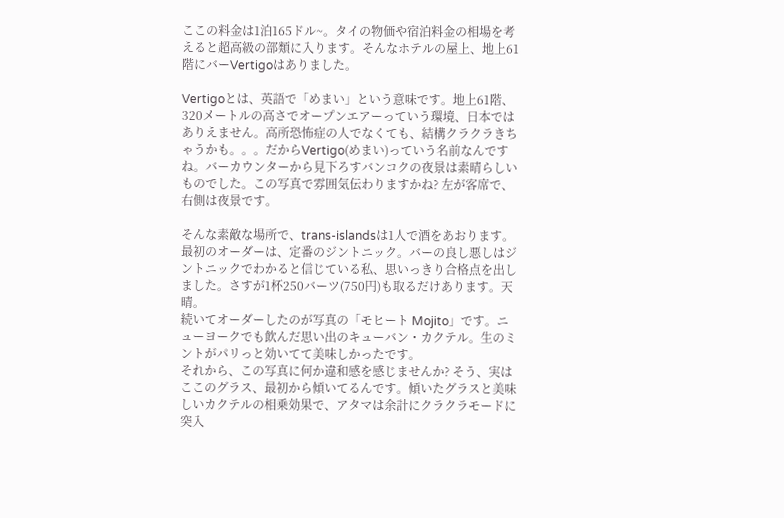ここの料金は1泊165ドル~。タイの物価や宿泊料金の相場を考えると超高級の部類に入ります。そんなホテルの屋上、地上61階にバーVertigoはありました。

Vertigoとは、英語で「めまい」という意味です。地上61階、320メートルの高さでオープンエアーっていう環境、日本ではありえません。高所恐怖症の人でなくても、結構クラクラきちゃうかも。。。だからVertigo(めまい)っていう名前なんですね。バーカウンターから見下ろすバンコクの夜景は素晴らしいものでした。この写真で雰囲気伝わりますかね? 左が客席で、右側は夜景です。

そんな素敵な場所で、trans-islandsは1人で酒をあおります。最初のオーダーは、定番のジントニック。バーの良し悪しはジントニックでわかると信じている私、思いっきり合格点を出しました。さすが1杯250バーツ(750円)も取るだけあります。天晴。
続いてオーダーしたのが写真の「モヒート Mojito」です。ニューヨークでも飲んだ思い出のキューバン・カクテル。生のミントがパリっと効いてて美味しかったです。
それから、この写真に何か違和感を感じませんか? そう、実はここのグラス、最初から傾いてるんです。傾いたグラスと美味しいカクテルの相乗効果で、アタマは余計にクラクラモードに突入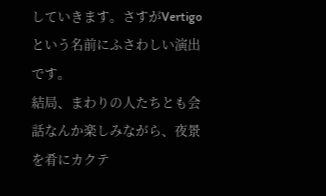していきます。さすがVertigoという名前にふさわしい演出です。
結局、まわりの人たちとも会話なんか楽しみながら、夜景を肴にカクテ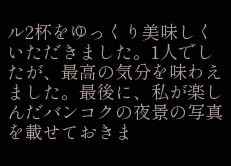ル2杯をゆっくり美味しくいただきました。1人でしたが、最高の気分を味わえました。最後に、私が楽しんだバンコクの夜景の写真を載せておきま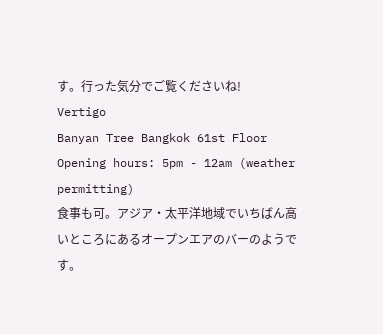す。行った気分でご覧くださいね!
Vertigo
Banyan Tree Bangkok 61st Floor
Opening hours: 5pm - 12am (weather permitting)
食事も可。アジア・太平洋地域でいちばん高いところにあるオープンエアのバーのようです。